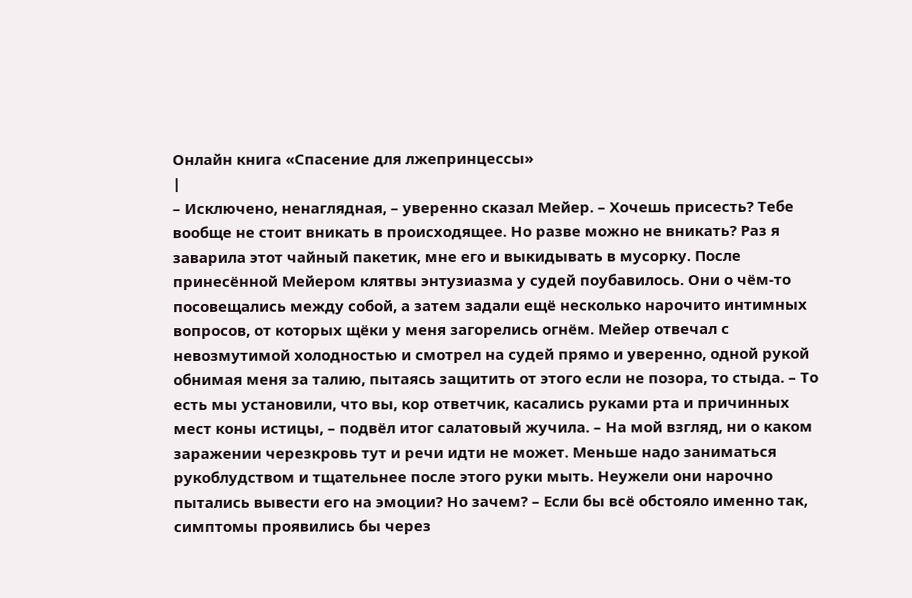Онлайн книга «Спасение для лжепринцессы»
|
– Исключено, ненаглядная, – уверенно сказал Мейер. – Хочешь присесть? Тебе вообще не стоит вникать в происходящее. Но разве можно не вникать? Раз я заварила этот чайный пакетик, мне его и выкидывать в мусорку. После принесённой Мейером клятвы энтузиазма у судей поубавилось. Они о чём-то посовещались между собой, а затем задали ещё несколько нарочито интимных вопросов, от которых щёки у меня загорелись огнём. Мейер отвечал с невозмутимой холодностью и смотрел на судей прямо и уверенно, одной рукой обнимая меня за талию, пытаясь защитить от этого если не позора, то стыда. – То есть мы установили, что вы, кор ответчик, касались руками рта и причинных мест коны истицы, – подвёл итог салатовый жучила. – На мой взгляд, ни о каком заражении черезкровь тут и речи идти не может. Меньше надо заниматься рукоблудством и тщательнее после этого руки мыть. Неужели они нарочно пытались вывести его на эмоции? Но зачем? – Если бы всё обстояло именно так, симптомы проявились бы через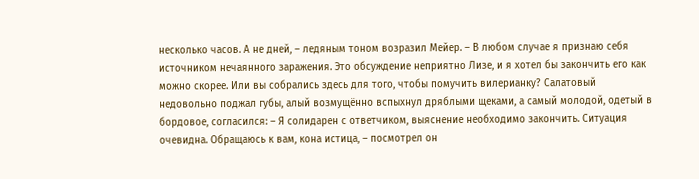несколько часов. А не дней, – ледяным тоном возразил Мейер. – В любом случае я признаю себя источником нечаянного заражения. Это обсуждение неприятно Лизе, и я хотел бы закончить его как можно скорее. Или вы собрались здесь для того, чтобы помучить вилерианку? Салатовый недовольно поджал губы, алый возмущённо вспыхнул дряблыми щеками, а самый молодой, одетый в бордовое, согласился: – Я солидарен с ответчиком, выяснение необходимо закончить. Ситуация очевидна. Обращаюсь к вам, кона истица, – посмотрел он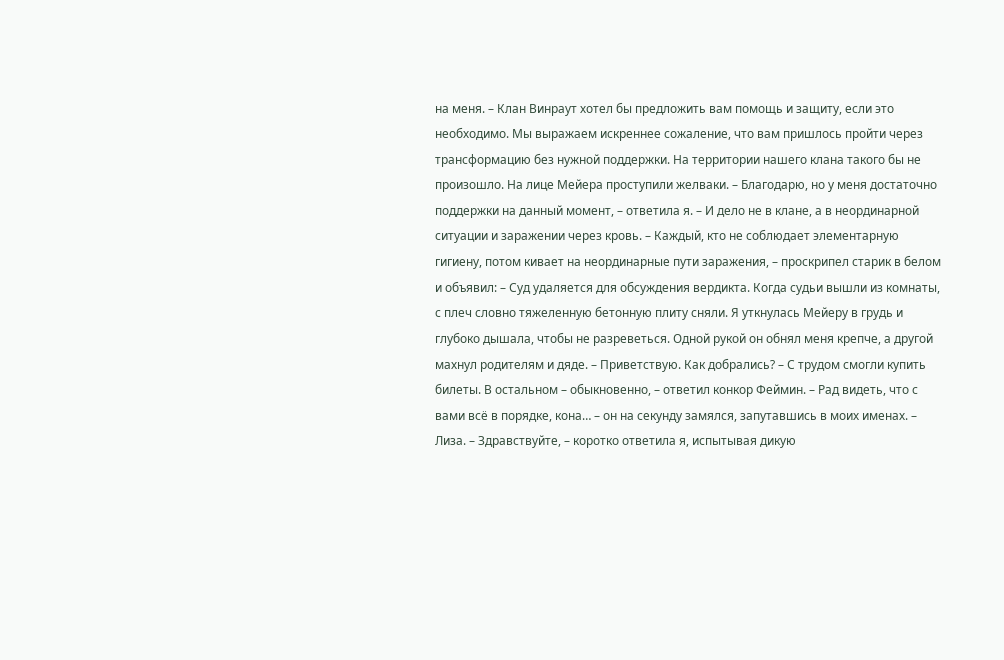на меня. – Клан Винраут хотел бы предложить вам помощь и защиту, если это необходимо. Мы выражаем искреннее сожаление, что вам пришлось пройти через трансформацию без нужной поддержки. На территории нашего клана такого бы не произошло. На лице Мейера проступили желваки. – Благодарю, но у меня достаточно поддержки на данный момент, – ответила я. – И дело не в клане, а в неординарной ситуации и заражении через кровь. – Каждый, кто не соблюдает элементарную гигиену, потом кивает на неординарные пути заражения, – проскрипел старик в белом и объявил: – Суд удаляется для обсуждения вердикта. Когда судьи вышли из комнаты, с плеч словно тяжеленную бетонную плиту сняли. Я уткнулась Мейеру в грудь и глубоко дышала, чтобы не разреветься. Одной рукой он обнял меня крепче, а другой махнул родителям и дяде. – Приветствую. Как добрались? – С трудом смогли купить билеты. В остальном – обыкновенно, – ответил конкор Феймин. – Рад видеть, что с вами всё в порядке, кона… – он на секунду замялся, запутавшись в моих именах. – Лиза. – Здравствуйте, – коротко ответила я, испытывая дикую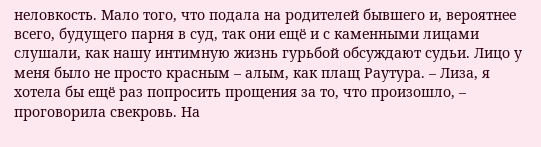неловкость. Мало того, что подала на родителей бывшего и, вероятнее всего, будущего парня в суд, так они ещё и с каменными лицами слушали, как нашу интимную жизнь гурьбой обсуждают судьи. Лицо у меня было не просто красным – алым, как плащ Раутура. – Лиза, я хотела бы ещё раз попросить прощения за то, что произошло, – проговорила свекровь. На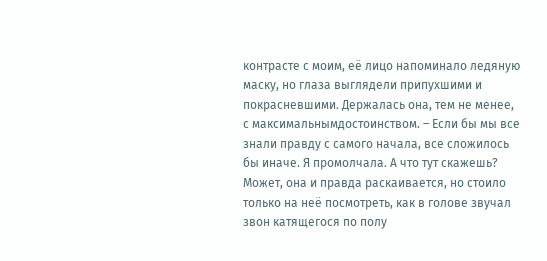контрасте с моим, её лицо напоминало ледяную маску, но глаза выглядели припухшими и покрасневшими. Держалась она, тем не менее, с максимальнымдостоинством. – Если бы мы все знали правду с самого начала, все сложилось бы иначе. Я промолчала. А что тут скажешь? Может, она и правда раскаивается, но стоило только на неё посмотреть, как в голове звучал звон катящегося по полу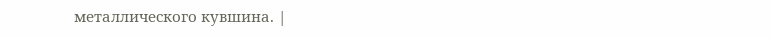металлического кувшина. |